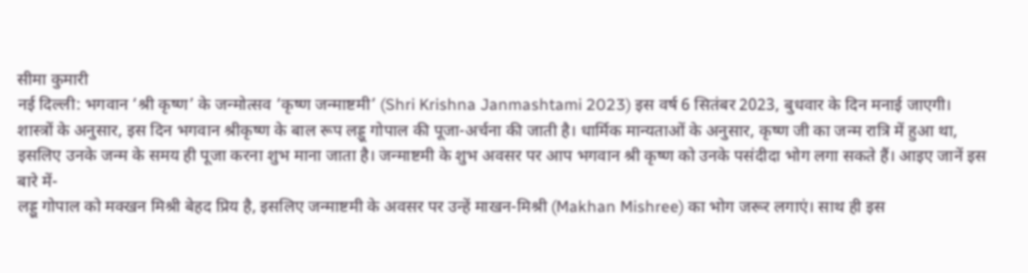सीमा कुमारी
नई दिल्ली: भगवान ‘श्री कृष्ण’ के जन्मोत्सव ‘कृष्ण जन्माष्टमी’ (Shri Krishna Janmashtami 2023) इस वर्ष 6 सितंबर 2023, बुधवार के दिन मनाई जाएगी। शास्त्रों के अनुसार, इस दिन भगवान श्रीकृष्ण के बाल रूप लड्डू गोपाल की पूजा-अर्चना की जाती है। धार्मिक मान्यताओं के अनुसार, कृष्ण जी का जन्म रात्रि में हुआ था, इसलिए उनके जन्म के समय ही पूजा करना शुभ माना जाता है। जन्माष्टमी के शुभ अवसर पर आप भगवान श्री कृष्ण को उनके पसंदीदा भोग लगा सकते हैं। आइए जानें इस बारे में-
लड्डू गोपाल को मक्खन मिश्री बेहद प्रिय है, इसलिए जन्माष्टमी के अवसर पर उन्हें माखन-मिश्री (Makhan Mishree) का भोग जरूर लगाएं। साथ ही इस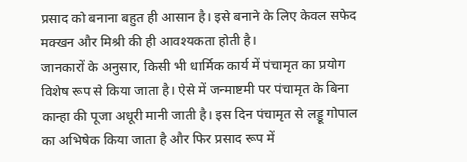प्रसाद को बनाना बहुत ही आसान है। इसे बनाने के लिए केवल सफेद मक्खन और मिश्री की ही आवश्यकता होती है।
जानकारों के अनुसार, किसी भी धार्मिक कार्य में पंचामृत का प्रयोग विशेष रूप से किया जाता है। ऐसे में जन्माष्टमी पर पंचामृत के बिना कान्हा की पूजा अधूरी मानी जाती है। इस दिन पंचामृत से लड्डू गोपाल का अभिषेक किया जाता है और फिर प्रसाद रूप में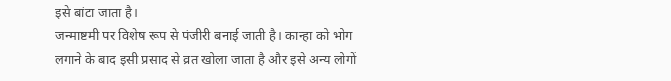इसे बांटा जाता है।
जन्माष्टमी पर विशेष रूप से पंजीरी बनाई जाती है। कान्हा को भोग लगाने के बाद इसी प्रसाद से व्रत खोला जाता है और इसे अन्य लोगों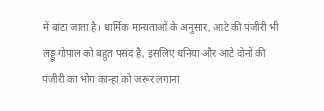में बांटा जाता है। धार्मिक मान्यताओं के अनुसार, आटे की पंजीरी भी लड्डू गोपाल को बहुत पसंद है, इसलिए धनिया और आटे दोनों की पंजीरी का भोग कान्हा को जरूर लगाना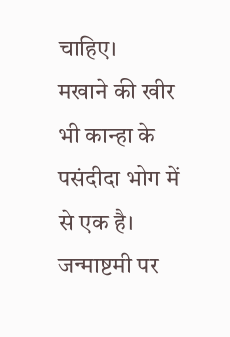चाहिए।
मखाने की खीर भी कान्हा के पसंदीदा भोग में से एक है। जन्माष्टमी पर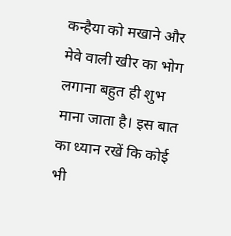कन्हैया को मखाने और मेवे वाली खीर का भोग लगाना बहुत ही शुभ माना जाता है। इस बात का ध्यान रखें कि कोई भी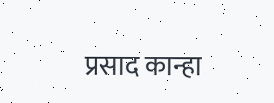प्रसाद कान्हा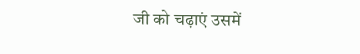जी को चढ़ाएं उसमें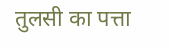तुलसी का पत्ता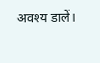अवश्य डालें।